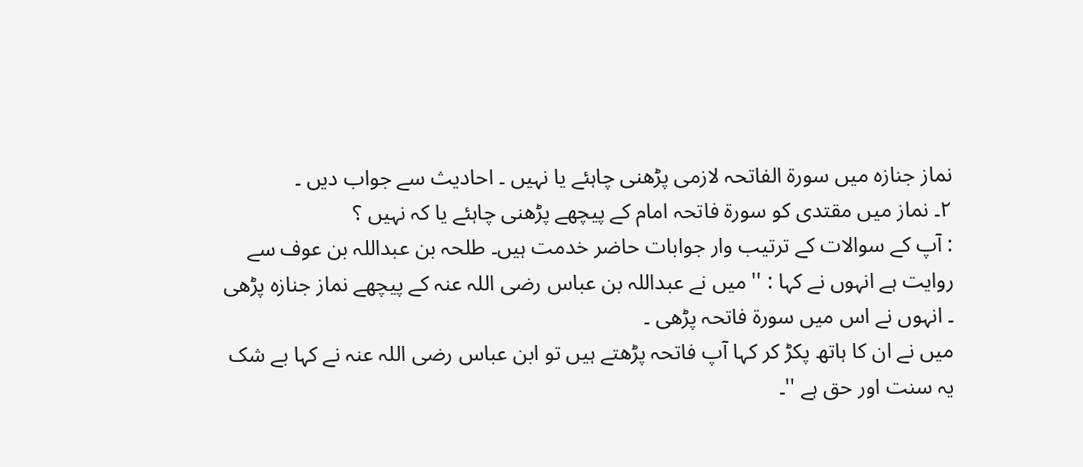نماز جنازہ میں سورۃ الفاتحہ لازمی پڑھنی چاہئے یا نہیں ۔ احادیث سے جواب دیں ۔
٢۔ نماز میں مقتدی کو سورۃ فاتحہ امام کے پیچھے پڑھنی چاہئے یا کہ نہیں ؟
: آپ کے سوالات کے ترتیب وار جوابات حاضر خدمت ہیں۔ طلحہ بن عبداللہ بن عوف سے روایت ہے انہوں نے کہا : '' میں نے عبداللہ بن عباس رضی اللہ عنہ کے پیچھے نماز جنازہ پڑھی ۔ انہوں نے اس میں سورۃ فاتحہ پڑھی ۔
میں نے ان کا ہاتھ پکڑ کر کہا آپ فاتحہ پڑھتے ہیں تو ابن عباس رضی اللہ عنہ نے کہا بے شک یہ سنت اور حق ہے ''۔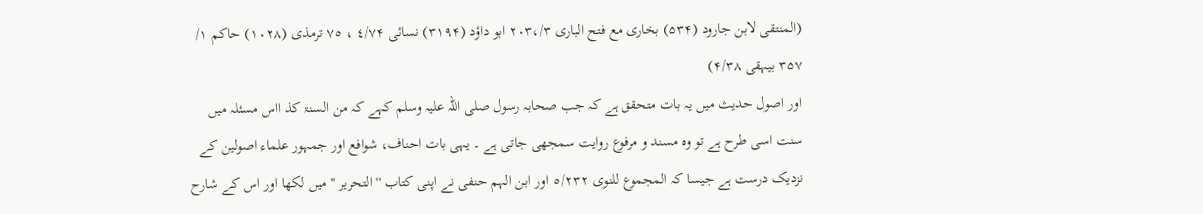(المنتقی لابن جارود (۵۳۴) بخاری مع فتح الباری ٣/،۲۰۳ ابو داؤد (۳۱۹۴) نسائی ٤/۷۴ ، ٧٥ ترمذی (۱۰۲۸) حاکم ١/ ۳۵۷ بیہقی ۴/۳۸)
اور اصول حدیث میں یہ بات متحقق ہے کہ جب صحابہ رسول صلی اللہ علیہ وسلم کہے کہ من السنۃ کذ ااس مسئلہ میں سنت اسی طرح ہے تو وہ مسند و مرفوع روایت سمجھی جاتی ہے ۔ یہی بات احناف، شوافع اور جمہور علماء اصولین کے نزدیک درست ہے جیسا کہ المجموع للنوی ٥/۲۳۲ اور ابن الہم حنفی نے اپنی کتاب '' التحریر '' میں لکھا اور اس کے شارح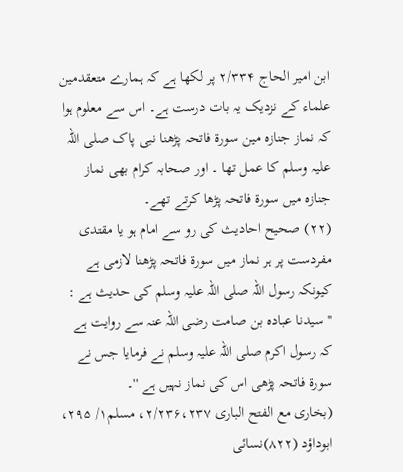ابن امیر الحاج ٢/٣۳۴ پر لکھا ہے کہ ہمارے متعقدمین علماء کے نزدیک یہ بات درست ہے۔ اس سے معلوم ہوا کہ نماز جنازہ مین سورۃ فاتحہ پڑھنا نبی پاک صلی اللہ علیہ وسلم کا عمل تھا ۔ اور صحابہ کرام بھی نماز جنازہ میں سورۃ فاتحہ پڑھا کرتے تھے۔
(۲٢) صحیح احادیث کی رو سے امام ہو یا مقتدی مفردست پر ہر نماز میں سورۃ فاتحہ پڑھنا لازمی ہے کیونکہ رسول اللہ صلی اللہ علیہ وسلم کی حدیث ہے :
'' سیدنا عبادہ بن صامت رضی اللہ عنہ سے روایت ہے کہ رسول اکرم صلی اللہ علیہ وسلم نے فرمایا جس نے سورۃ فاتحہ پڑھی اس کی نماز نہیں ہے ''۔
(بخاری مع الفتح الباری ٢/۲۳۶،۲۳۷، مسلم۱/ ۲۹۵، ابوداؤد (۸۲۲)نسائی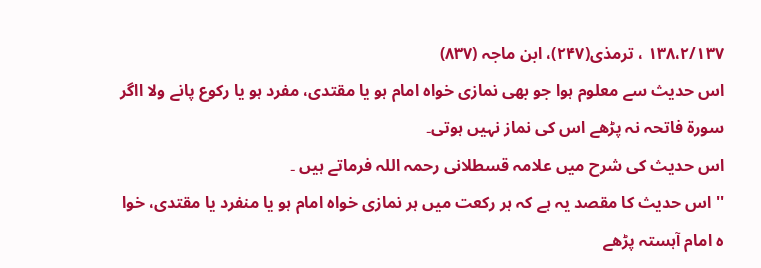۲/۱۳٧،۱۳۸ ، ترمذی(۲۴٧)، ابن ماجہ (۸۳۷)
اس حدیث سے معلوم ہوا جو بھی نمازی خواہ امام ہو یا مقتدی، مفرد ہو یا رکوع پانے ولا ااگر سورۃ فاتحہ نہ پڑھے اس کی نماز نہیں ہوتی۔
اس حدیث کی شرح میں علامہ قسطلانی رحمہ اللہ فرماتے ہیں ۔
'' اس حدیث کا مقصد یہ ہے کہ ہر رکعت میں ہر نمازی خواہ امام ہو یا منفرد یا مقتدی، خوا ہ امام آہستہ پڑھے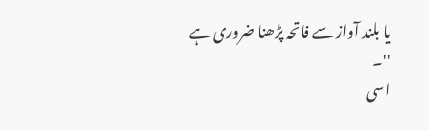یا بلند آواز سے فاتحہ پڑھنا ضروری ہے ''۔
اسی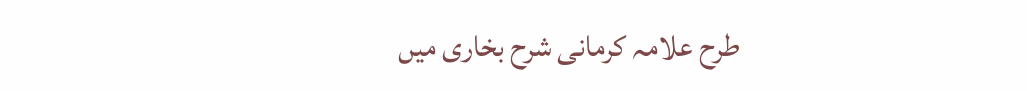طرح علامہ کرمانی شرح بخاری میں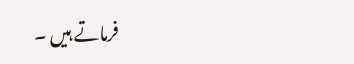فرماتے ہیں ۔